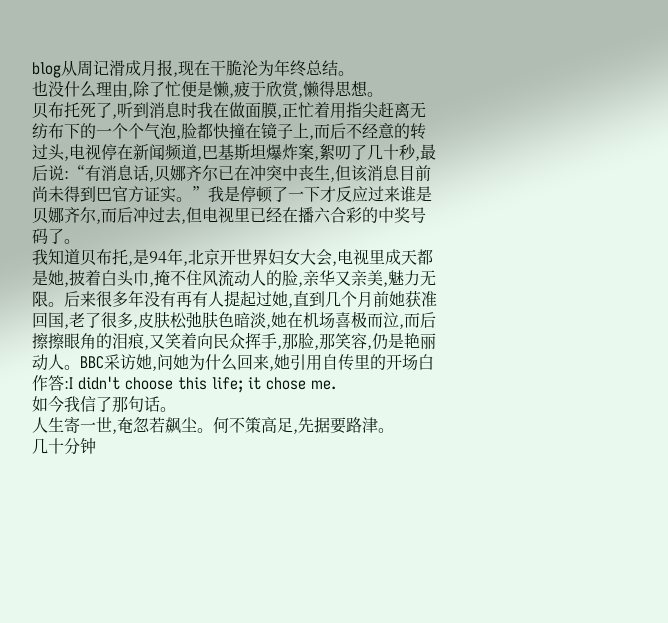blog从周记滑成月报,现在干脆沦为年终总结。
也没什么理由,除了忙便是懒,疲于欣赏,懒得思想。
贝布托死了,听到消息时我在做面膜,正忙着用指尖赶离无纺布下的一个个气泡,脸都快撞在镜子上,而后不经意的转过头,电视停在新闻频道,巴基斯坦爆炸案,絮叨了几十秒,最后说:“有消息话,贝娜齐尔已在冲突中丧生,但该消息目前尚未得到巴官方证实。”我是停顿了一下才反应过来谁是贝娜齐尔,而后冲过去,但电视里已经在播六合彩的中奖号码了。
我知道贝布托,是94年,北京开世界妇女大会,电视里成天都是她,披着白头巾,掩不住风流动人的脸,亲华又亲美,魅力无限。后来很多年没有再有人提起过她,直到几个月前她获准回国,老了很多,皮肤松弛肤色暗淡,她在机场喜极而泣,而后擦擦眼角的泪痕,又笑着向民众挥手,那脸,那笑容,仍是艳丽动人。BBC采访她,问她为什么回来,她引用自传里的开场白作答:I didn't choose this life; it chose me.
如今我信了那句话。
人生寄一世,奄忽若飙尘。何不策高足,先据要路津。
几十分钟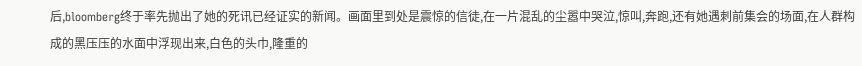后,bloomberg终于率先抛出了她的死讯已经证实的新闻。画面里到处是震惊的信徒,在一片混乱的尘嚣中哭泣,惊叫,奔跑,还有她遇刺前集会的场面,在人群构成的黑压压的水面中浮现出来,白色的头巾,隆重的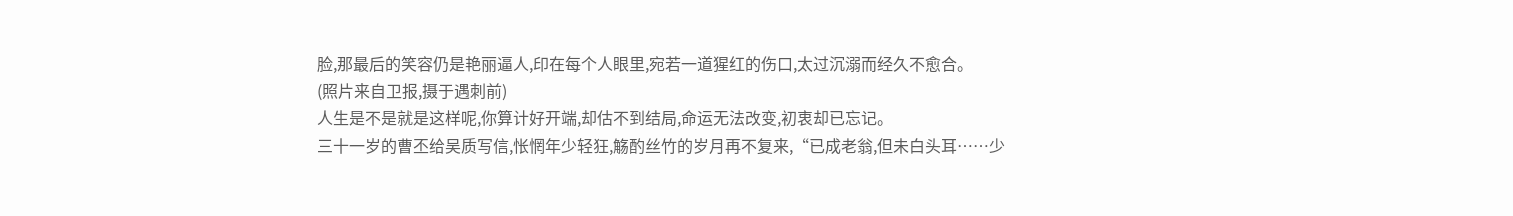脸,那最后的笑容仍是艳丽逼人,印在每个人眼里,宛若一道猩红的伤口,太过沉溺而经久不愈合。
(照片来自卫报,摄于遇刺前)
人生是不是就是这样呢,你算计好开端,却估不到结局,命运无法改变,初衷却已忘记。
三十一岁的曹丕给吴质写信,怅惘年少轻狂,觞酌丝竹的岁月再不复来,“已成老翁,但未白头耳……少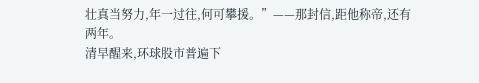壮真当努力,年一过往,何可攀援。”——那封信,距他称帝,还有两年。
清早醒来,环球股市普遍下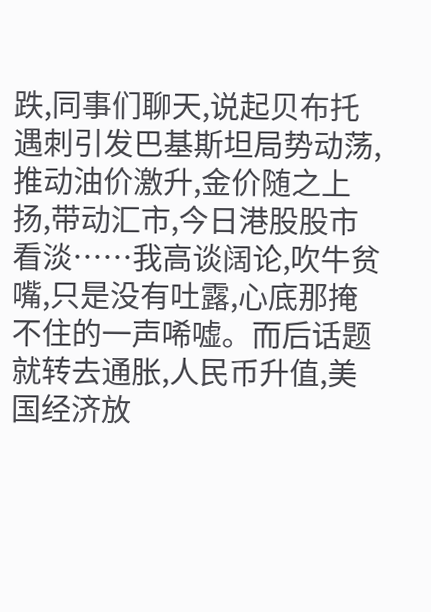跌,同事们聊天,说起贝布托遇刺引发巴基斯坦局势动荡,推动油价激升,金价随之上扬,带动汇市,今日港股股市看淡……我高谈阔论,吹牛贫嘴,只是没有吐露,心底那掩不住的一声唏嘘。而后话题就转去通胀,人民币升值,美国经济放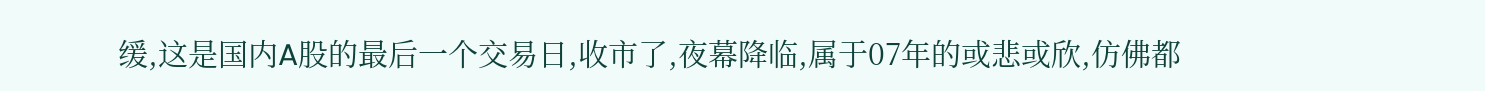缓,这是国内A股的最后一个交易日,收市了,夜幕降临,属于07年的或悲或欣,仿佛都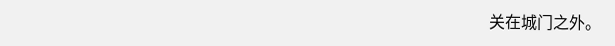关在城门之外。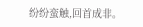纷纷蛮触,回首成非。